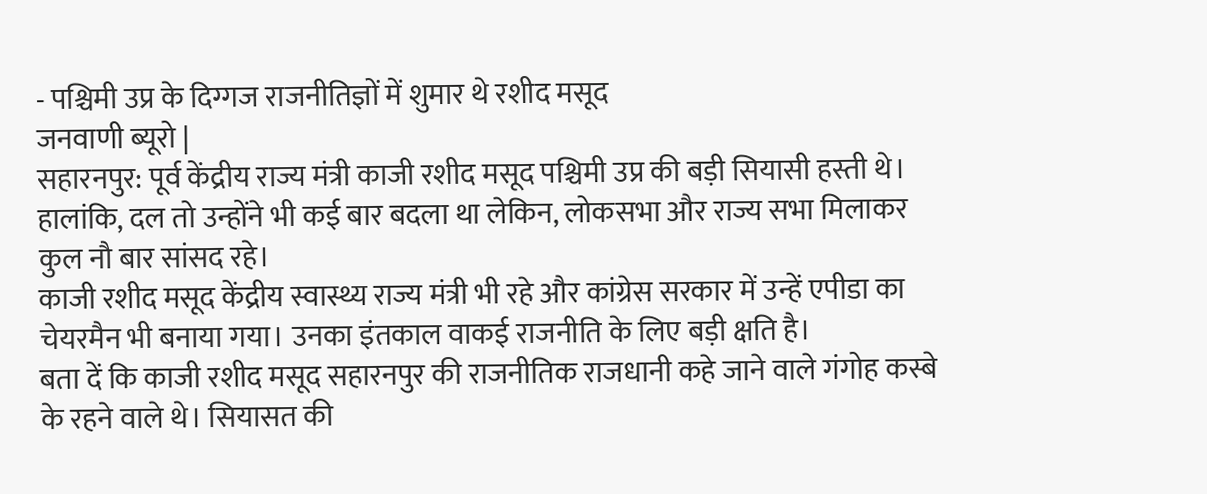- पश्चिमी उप्र के दिग्गज राजनीतिज्ञों में शुमार थे रशीद मसूद
जनवाणी ब्यूरो |
सहारनपुर: पूर्व केंद्रीय राज्य मंत्री काजी रशीद मसूद पश्चिमी उप्र की बड़ी सियासी हस्ती थे। हालांकि, दल तो उन्होंने भी कई बार बदला था लेकिन, लोकसभा और राज्य सभा मिलाकर कुल नौ बार सांसद रहे।
काजी रशीद मसूद केंद्रीय स्वास्थ्य राज्य मंत्री भी रहे और कांग्रेस सरकार में उन्हें एपीडा का चेयरमैन भी बनाया गया। उनका इंतकाल वाकई राजनीति के लिए बड़ी क्षति है।
बता दें कि काजी रशीद मसूद सहारनपुर की राजनीतिक राजधानी कहे जाने वाले गंगोह कस्बे के रहने वाले थे। सियासत की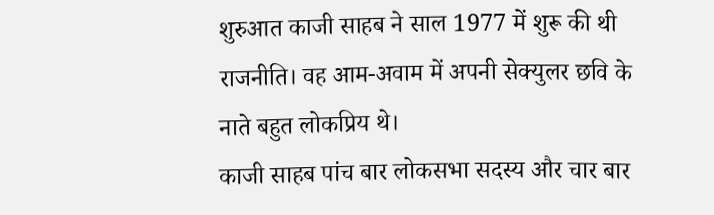शुरुआत काजी साहब ने साल 1977 में शुरू की थी राजनीति। वह आम-अवाम में अपनी सेक्युलर छवि के नाते बहुत लोकप्रिय थे।
काजी साहब पांच बार लोकसभा सदस्य और चार बार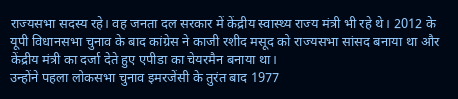राज्यसभा सदस्य रहे। वह जनता दल सरकार में केंद्रीय स्वास्थ्य राज्य मंत्री भी रहे थे। 2012 के यूपी विधानसभा चुनाव के बाद कांग्रेस ने काजी रशीद मसूद को राज्यसभा सांसद बनाया था और केंद्रीय मंत्री का दर्जा देते हुए एपीडा का चेयरमैन बनाया था।
उन्होंने पहला लोकसभा चुनाव इमरजेंसी के तुरंत बाद 1977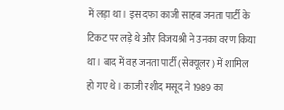में लड़ा था। इस दफा काजी साहब जनता पार्टी के टिकट पर लड़े थे और विजयश्री ने उनका वरण किया था। बाद में वह जनता पार्टी (सेक्यूलर) में शामिल हो गए थे। काजी रशीद मसूद ने 1989 का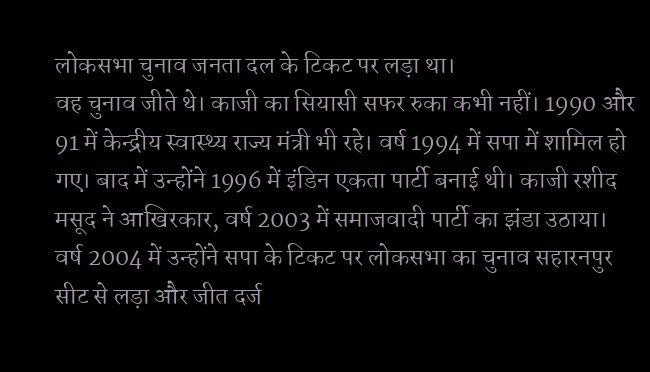लोकसभा चुनाव जनता दल के टिकट पर लड़ा था।
वह चुनाव जीते थे। काजी का सियासी सफर रुका कभी नहीं। 1990 और 91 में केन्द्रीय स्वास्थ्य राज्य मंत्री भी रहे। वर्ष 1994 में सपा में शामिल हो गए। बाद में उन्होंने 1996 में इंडिन एकता पार्टी बनाई थी। काजी रशीद मसूद ने आखिरकार, वर्ष 2003 में समाजवादी पार्टी का झंडा उठाया।
वर्ष 2004 में उन्होंने सपा के टिकट पर लोकसभा का चुनाव सहारनपुर सीट से लड़ा और जीत दर्ज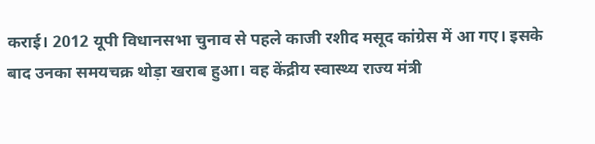कराई। 2012 यूपी विधानसभा चुनाव से पहले काजी रशीद मसूद कांग्रेस में आ गए। इसके बाद उनका समयचक्र थोड़ा खराब हुआ। वह केंद्रीय स्वास्थ्य राज्य मंत्री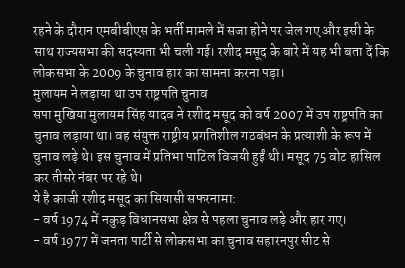रहने के दौरान एमबीबीएस के भर्ती मामले में सजा होने पर जेल गए और इसी के साथ राज्यसभा की सदस्यता भी चली गई। रशीद मसूद के बारे में यह भी बता दें कि लोकसभा के 2009 के चुनाव हार का सामना करना पड़ा।
मुलायम ने लड़ाया था उप राष्ट्रपति चुनाव
सपा मुखिया मुलायम सिंह यादव ने रशीद मसूद को वर्ष 2007 में उप राष्ट्रपति का चुनाव लड़ाया था। वह संयुक्त राष्ट्रीय प्रगतिशील गठबंधन के प्रत्याशी के रूप में चुनाव लड़े थे। इस चुनाव में प्रतिभा पाटिल विजयी हुईं थी। मसूद 75 वोट हासिल कर तीसरे नंबर पर रहे थे।
ये है काजी रशीद मसूद का सियासी सफरनामा:
- वर्ष 1974 में नकुड़ विधानसभा क्षेत्र से पहला चुनाव लड़े और हार गए।
- वर्ष 1977 में जनता पार्टी से लोकसभा का चुनाव सहारनपुर सीट से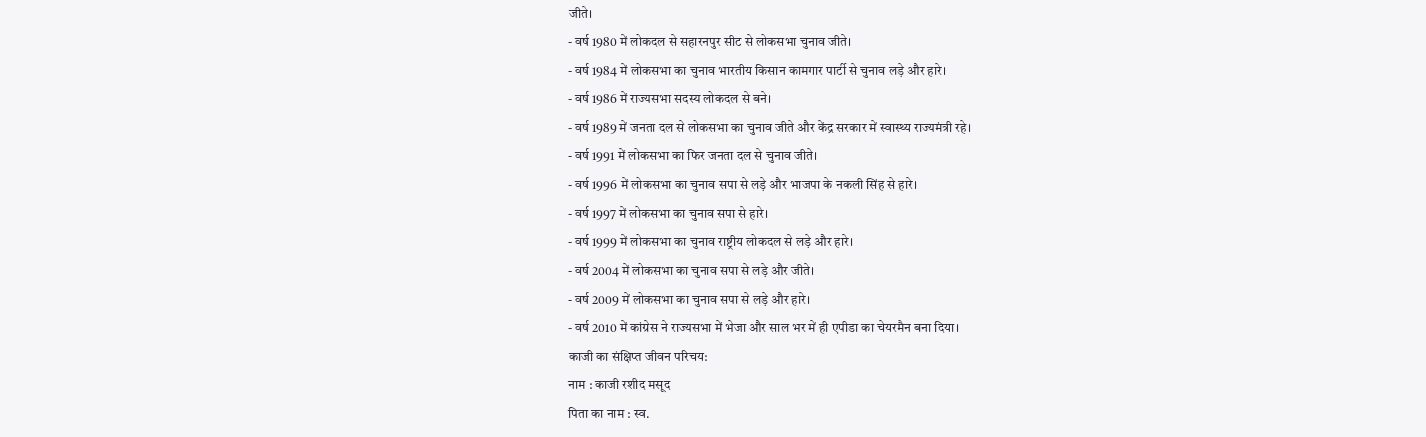जीते।
- वर्ष 1980 में लोकदल से सहारनपुर सीट से लोकसभा चुनाव जीते।
- वर्ष 1984 में लोकसभा का चुनाव भारतीय किसान कामगार पार्टी से चुनाव लड़े और हारे।
- वर्ष 1986 में राज्यसभा सदस्य लोकदल से बने।
- वर्ष 1989 में जनता दल से लोकसभा का चुनाव जीते और केंद्र सरकार में स्वास्थ्य राज्यमंत्री रहे।
- वर्ष 1991 में लोकसभा का फिर जनता दल से चुनाव जीते।
- वर्ष 1996 में लोकसभा का चुनाव सपा से लड़े और भाजपा के नकली सिंह से हारे।
- वर्ष 1997 में लोकसभा का चुनाव सपा से हारे।
- वर्ष 1999 में लोकसभा का चुनाव राष्ट्रीय लोकदल से लड़े और हारे।
- वर्ष 2004 में लोकसभा का चुनाव सपा से लड़े और जीते।
- वर्ष 2009 में लोकसभा का चुनाव सपा से लड़े और हारे।
- वर्ष 2010 में कांग्रेस ने राज्यसभा में भेजा और साल भर में ही एपीडा का चेयरमैन बना दिया।
काजी का संक्षिप्त जीवन परिचय:
नाम : काजी रशीद मसूद
पिता का नाम : स्व.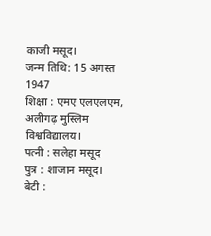काजी मसूद।
जन्म तिथि: 15 अगस्त 1947
शिक्षा : एमए एलएलएम, अलीगढ़ मुस्लिम विश्वविद्यालय।
पत्नी : सलेहा मसूद
पुत्र : शाजान मसूद।
बेटी :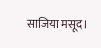साजिया मसूद।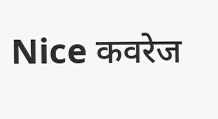Nice कवरेज